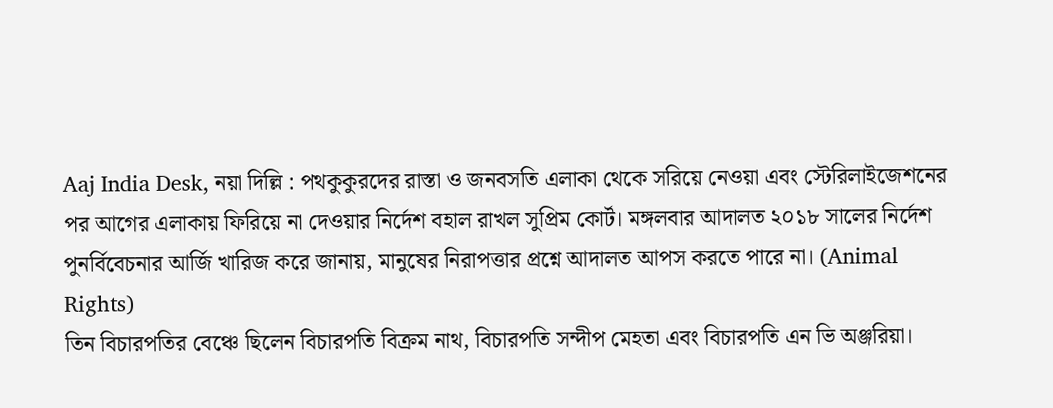Aaj India Desk, নয়া দিল্লি : পথকুকুরদের রাস্তা ও জনবসতি এলাকা থেকে সরিয়ে নেওয়া এবং স্টেরিলাইজেশনের পর আগের এলাকায় ফিরিয়ে না দেওয়ার নির্দেশ বহাল রাখল সুপ্রিম কোর্ট। মঙ্গলবার আদালত ২০১৮ সালের নির্দেশ পুনর্বিবেচনার আর্জি খারিজ করে জানায়, মানুষের নিরাপত্তার প্রশ্নে আদালত আপস করতে পারে না। (Animal Rights)
তিন বিচারপতির বেঞ্চে ছিলেন বিচারপতি বিক্রম নাথ, বিচারপতি সন্দীপ মেহতা এবং বিচারপতি এন ভি অঞ্জরিয়া।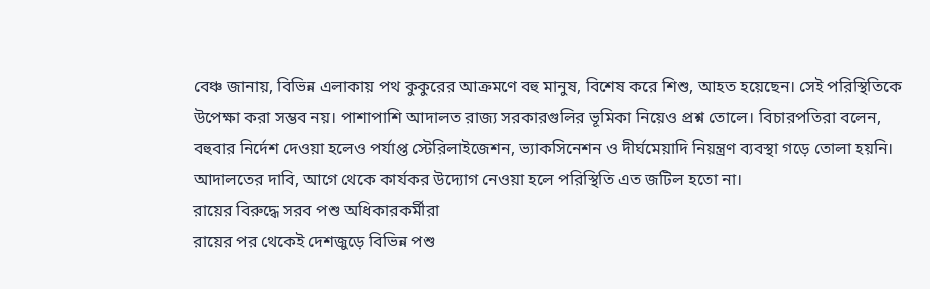বেঞ্চ জানায়, বিভিন্ন এলাকায় পথ কুকুরের আক্রমণে বহু মানুষ, বিশেষ করে শিশু, আহত হয়েছেন। সেই পরিস্থিতিকে উপেক্ষা করা সম্ভব নয়। পাশাপাশি আদালত রাজ্য সরকারগুলির ভূমিকা নিয়েও প্রশ্ন তোলে। বিচারপতিরা বলেন, বহুবার নির্দেশ দেওয়া হলেও পর্যাপ্ত স্টেরিলাইজেশন, ভ্যাকসিনেশন ও দীর্ঘমেয়াদি নিয়ন্ত্রণ ব্যবস্থা গড়ে তোলা হয়নি। আদালতের দাবি, আগে থেকে কার্যকর উদ্যোগ নেওয়া হলে পরিস্থিতি এত জটিল হতো না।
রায়ের বিরুদ্ধে সরব পশু অধিকারকর্মীরা
রায়ের পর থেকেই দেশজুড়ে বিভিন্ন পশু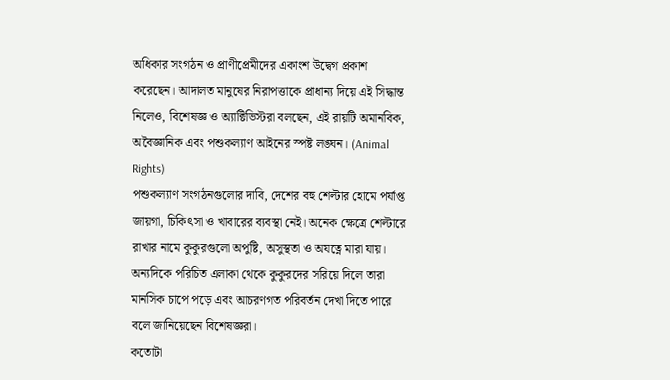অধিকার সংগঠন ও প্রাণীপ্রেমীদের একাংশ উদ্বেগ প্রকাশ করেছেন। আদালত মানুষের নিরাপত্তাকে প্রাধান্য দিয়ে এই সিদ্ধান্ত নিলেও, বিশেষজ্ঞ ও অ্যাক্টিভিস্টরা বলছেন, এই রায়টি অমানবিক, অবৈজ্ঞানিক এবং পশুকল্যাণ আইনের স্পষ্ট লঙ্ঘন। (Animal Rights)
পশুকল্যাণ সংগঠনগুলোর দাবি, দেশের বহু শেল্টার হোমে পর্যাপ্ত জায়গা, চিকিৎসা ও খাবারের ব্যবস্থা নেই। অনেক ক্ষেত্রে শেল্টারে রাখার নামে কুকুরগুলো অপুষ্টি, অসুস্থতা ও অযত্নে মারা যায়। অন্যদিকে পরিচিত এলাকা থেকে কুকুরদের সরিয়ে দিলে তারা মানসিক চাপে পড়ে এবং আচরণগত পরিবর্তন দেখা দিতে পারে বলে জানিয়েছেন বিশেষজ্ঞরা।
কতোটা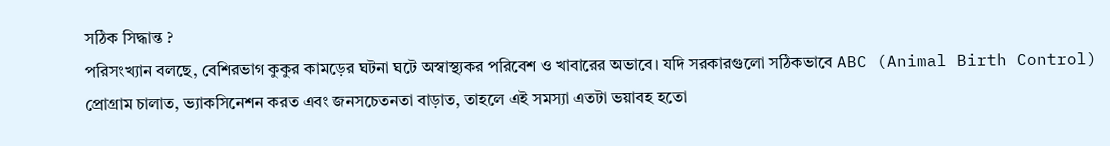সঠিক সিদ্ধান্ত ?
পরিসংখ্যান বলছে, বেশিরভাগ কুকুর কামড়ের ঘটনা ঘটে অস্বাস্থ্যকর পরিবেশ ও খাবারের অভাবে। যদি সরকারগুলো সঠিকভাবে ABC (Animal Birth Control) প্রোগ্রাম চালাত, ভ্যাকসিনেশন করত এবং জনসচেতনতা বাড়াত, তাহলে এই সমস্যা এতটা ভয়াবহ হতো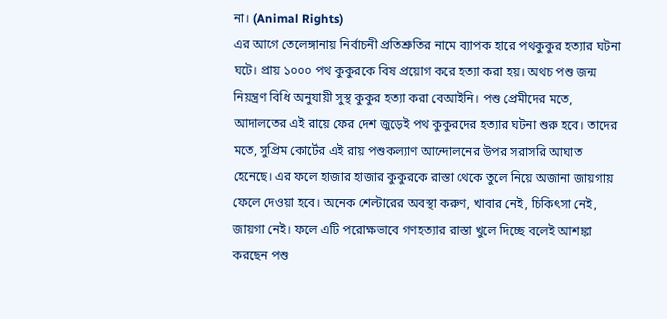না। (Animal Rights)
এর আগে তেলেঙ্গানায় নির্বাচনী প্রতিশ্রুতির নামে ব্যাপক হারে পথকুকুর হত্যার ঘটনা ঘটে। প্রায় ১০০০ পথ কুকুরকে বিষ প্রয়োগ করে হত্যা করা হয়। অথচ পশু জন্ম নিয়ন্ত্রণ বিধি অনুযায়ী সুস্থ কুকুর হত্যা করা বেআইনি। পশু প্রেমীদের মতে, আদালতের এই রায়ে ফের দেশ জুড়েই পথ কুকুরদের হত্যার ঘটনা শুরু হবে। তাদের মতে, সুপ্রিম কোর্টের এই রায় পশুকল্যাণ আন্দোলনের উপর সরাসরি আঘাত হেনেছে। এর ফলে হাজার হাজার কুকুরকে রাস্তা থেকে তুলে নিয়ে অজানা জায়গায় ফেলে দেওয়া হবে। অনেক শেল্টারের অবস্থা করুণ, খাবার নেই, চিকিৎসা নেই, জায়গা নেই। ফলে এটি পরোক্ষভাবে গণহত্যার রাস্তা খুলে দিচ্ছে বলেই আশঙ্কা করছেন পশু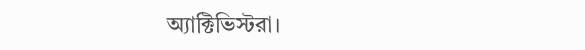অ্যাক্টিভিস্টরা।